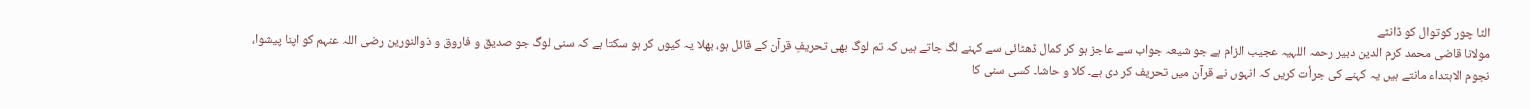الٹا چور کوتوال کو ڈانٹے
مولانا قاضی محمد کرم الدین دبیر رحمہ اللہیہ عجیب الزام ہے جو شیعہ جواب سے عاجز ہو کر کمال ڈھٹائی سے کہنے لگ جاتے ہیں کہ تم لوگ بھی تحریفِ قرآن کے قائل ہو، بھلا یہ کیوں کر ہو سکتا ہے کہ سنی لوگ جو صدیق و فاروق و ذوالنورین رضی اللہ عنہم کو اپنا پیشوا، نجوم الاہتداء مانتے ہیں یہ کہنے کی جرأت کریں کہ انہوں نے قرآن میں تحریف کر دی ہے۔ کلا و حاشا۔ کسی سنی کا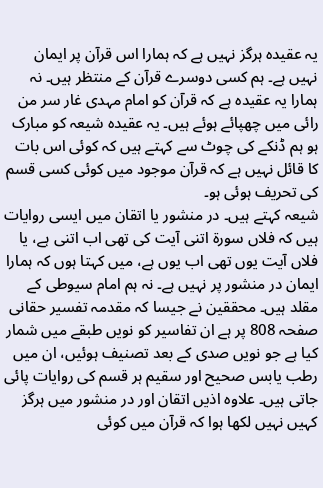یہ عقیدہ ہرگز نہیں ہے کہ ہمارا اس قرآن پر ایمان نہیں ہے۔ ہم کسی دوسرے قرآن کے منتظر ہیں۔ نہ ہمارا یہ عقیدہ ہے کہ قرآن کو امام مہدی غار سر من رائی میں چھپائے ہوئے ہیں۔ یہ عقیدہ شیعہ کو مبارک ہو ہم ڈنکے کی چوٹ سے کہتے ہیں کہ کوئی اس بات کا قائل نہیں ہے کہ قرآن موجود میں کوئی کسی قسم کی تحریف ہوئی ہو۔
شیعہ کہتے ہیں۔ در منشور یا اتقان میں ایسی روایات ہیں کہ فلاں سورۃ اتنی آیت کی تھی اب اتنی ہے، یا فلاں آیت یوں تھی اب یوں ہے، میں کہتا ہوں کہ ہمارا ایمان در منشور پر نہیں ہے۔ نہ ہم امام سیوطی کے مقلد ہیں۔ محققین نے جیسا کہ مقدمہ تفسیر حقانی صفحہ 808 پر ہے ان تفاسیر کو نویں طبقے میں شمار کیا ہے جو نویں صدی کے بعد تصنیف ہوئیں، ان میں رطب یابس صحیح اور سقیم ہر قسم کی روایات پائی جاتی ہیں۔ علاوہ اذیں اتقان اور در منشور میں ہرگز کہیں نہیں لکھا ہوا کہ قرآن میں کوئی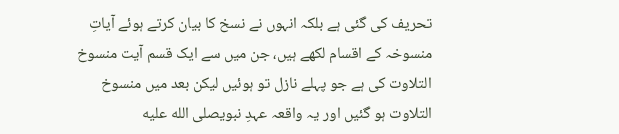تحریف کی گئی ہے بلکہ انہوں نے نسخ کا بیان کرتے ہوئے آیاتِ منسوخہ کے اقسام لکھے ہیں، جن میں سے ایک قسم آیت منسوخ التلاوت کی ہے جو پہلے نازل تو ہوئیں لیکن بعد میں منسوخ التلاوت ہو گئیں اور یہ واقعہ عہدِ نبویصلى الله عليه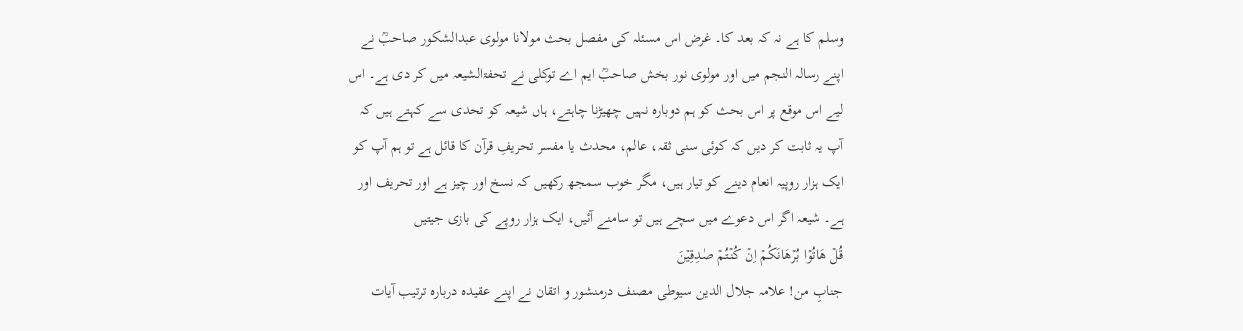وسلم کا ہے نہ کہ بعد کا۔ غرض اس مسئلہ کی مفصل بحث مولانا مولوی عبدالشکور صاحبؒ نے اپنے رسالہ النجم میں اور مولوی نور بخش صاحبؒ ایم اے توکلی نے تحفۃالشیعہ میں کر دی ہے۔ اس لیے اس موقع پر اس بحث کو ہم دوبارہ نہیں چھیڑنا چاہتے، ہاں شیعہ کو تحدی سے کہتے ہیں کہ آپ یہ ثابت کر دیں کہ کوئی سنی ثقہ، عالم، محدث یا مفسر تحریفِ قرآن کا قائل ہے تو ہم آپ کو ایک ہزار روپیہ انعام دینے کو تیار ہیں، مگر خوب سمجھ رکھیں کہ نسخ اور چیز ہے اور تحریف اور ہے۔ شیعہ اگر اس دعوے میں سچے ہیں تو سامنے آئیں، ایک ہزار روپے کی بازی جیتیں
قُلۡ هَاتُوۡا بُرۡهَانَکُمۡ اِنۡ کُنۡتُمۡ صٰدِقِيۡنَ
جنابِ من! علامہ جلال الدین سیوطی مصنف درمنشور و اتقان نے اپنے عقیدہ دربارہ ترتیب آیات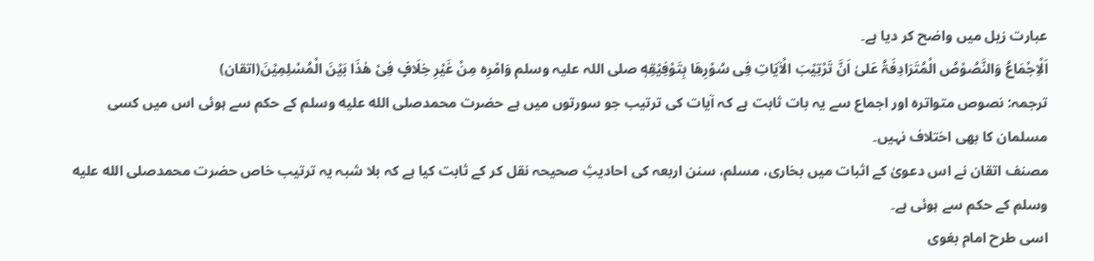عبارت زیل میں واضح کر دیا ہے۔
اَلْاِجْمَاعُ وَالنَّصُوْصُ الْمُتَرَادِفَۃُ عَلیٰ اَنَّ تَرْتِیْبَ الْآیَاتِ فِی سُوْرِھَا بِتَوْفِیْقِهٖ صلی اللہ علیہ وسلم وَامْرِہ مِنْ غَیْرِ خِلَافٍ فِیْ ھٰذَا بَیْنَ الْمُسْلِمِیْنَ(اتقان)
ترجمہ: نصوص متواترہ اور اجماع سے یہ بات ثابت ہے کہ آیات کی ترتیب جو سورتوں میں ہے حضرت محمدصلى الله عليه وسلم کے حکم سے ہوئی اس میں کسی مسلمان کا بھی اختلاف نہیں۔
مصنف اتقان نے اس دعویٰ کے اثبات میں بخاری، مسلم، سنن اربعہ کی احادیثِ صحیحہ نقل کر کے ثابت کیا ہے کہ بلا شبہ یہ ترتیب خاص حضرت محمدصلى الله عليه وسلم کے حکم سے ہوئی ہے۔
اسی طرح امام بغوی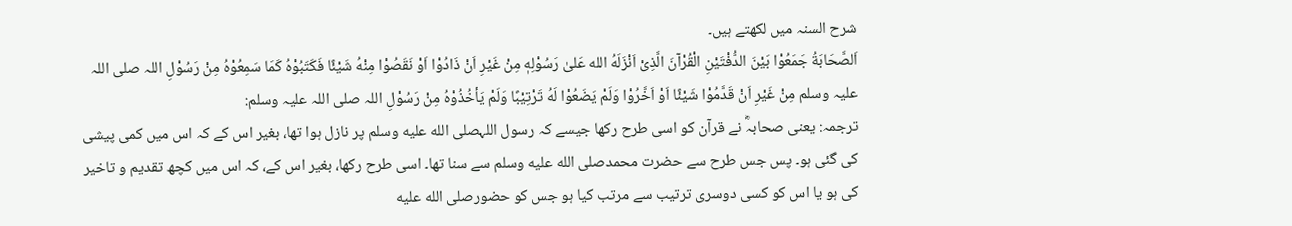شرح السنہ میں لکھتے ہیں۔
اَلصَّحَابَةُ جَمَعُوْا بَیْنَ الدُّفْتَیْنِ الْقُرْآنَ الَّذِیْ اَنْزَلَهُ الله عَلیٰ رَسُوْلِهٖ مِنْ غَیْرِ اَنْ ذَادُوْا اَوْ نَقَصُوْا مِنْهُ شَیْئًا فَکَتَبُوْہُ کَمَا سَمِعُوْہُ مِنْ رَسُوْلِ اللہ صلی اللہ علیہ وسلم مِنْ غَیْرِ اَنْ قَدَّمُوْا شَیْئًا اَوْ اَخَّرُوْا وَلَمْ یَضَعُوْا لَهُ تَرْتِیْبًا وَلَمْ یَأخُذُوْہُ مِنْ رَسُوْلِ اللہ صلی اللہ علیہ وسلم:
ترجمہ: یعنی صحابہؓ نے قرآن کو اسی طرح رکھا جیسے کہ رسول اللہصلى الله عليه وسلم پر نازل ہوا تھا، بغیر اس کے کہ اس میں کمی پیشی کی گئی ہو۔ پس جس طرح سے حضرت محمدصلى الله عليه وسلم سے سنا تھا۔ اسی طرح رکھا، بغیر اس کے، کہ اس میں کچھ تقدیم و تاخیر کی ہو یا اس کو کسی دوسری ترتیب سے مرتب کیا ہو جس کو حضورصلى الله عليه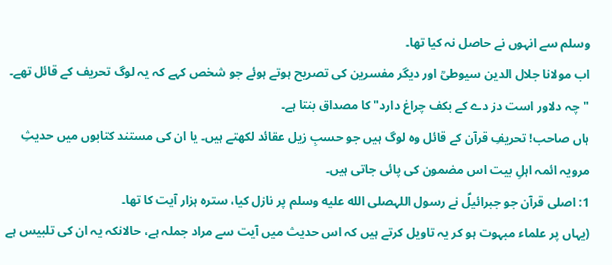وسلم سے انہوں نے حاصل نہ کیا تھا۔
اب مولانا جلال الدین سیوطیؒ اور دیگر مفسرین کی تصریح ہوتے ہوئے جو شخص کہے کہ یہ لوگ تحریف کے قائل تھے۔ "چہ دلاور است دز دے کے بکف چراغ دارد" کا مصداق بنتا ہے۔
ہاں صاحب! تحریفِ قرآن کے قائل وہ لوگ ہیں جو حسبِ زیل عقائد لکھتے ہیں۔ یا ان کی مستند کتابوں میں حدیثِ مرویہ ائمہ اہلِ بیت اس مضمون کی پائی جاتی ہیں۔
1: اصلی قرآن جو جبرائیلؑ نے رسول اللہصلى الله عليه وسلم پر نازل کیا، سترہ ہزار آیت کا تھا۔
(یہاں پر علماء مبہوت ہو کر یہ تاویل کرتے ہیں کہ اس حدیث میں آیت سے مراد جملہ ہے، حالانکہ یہ ان کی تلبیس ہے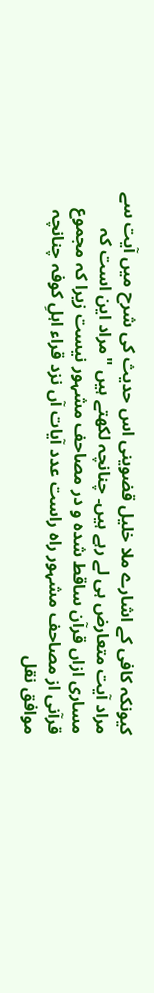کیونکہ کافی کے اشارے ملا خلیل قضوینی اس حدیث کی شرح میں آیت سے مراد آیت متعارض ہی لے رہے ہیں۔ چنانچہ لکھتے ہیں "مراد این است کہ مساری ازاں قرآن ساقط شدہ و در مصاحف مشہور نیست زیرا کہ مجموع قرآنی از مصاحف مشہور راہ راست عدد آیات آں نزد قراء اہلِ کوفہ چنانچہ موافق نقل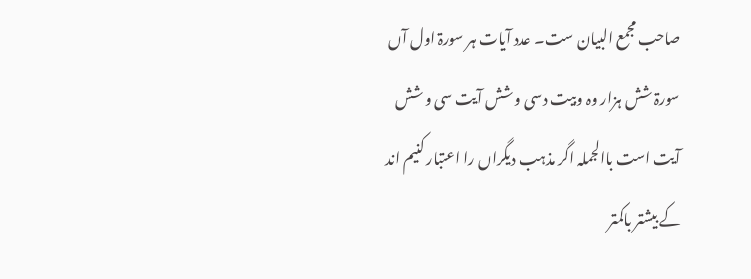صاحب مجمع البیان ست۔ عدد آیات ہر سورۃ اول آں سورۃ شش ہزار وہ وبیت دسی و شش آیت سی و شش آیت است باالجملہ اگر مذہب دیگراں را اعتبار کنیم اند کے بیشتر باکمتر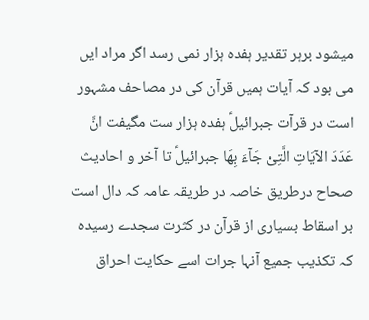میشود برہر تقدیر ہفدہ ہزار نمی رسد اگر مراد ایں می بود کہ آیات ہمیں قرآن کی در مصاحف مشہور است در قرآت جبرائیلؑ ہفدہ ہزار ست مگیفت انَّ عَدَدَ الآیَاتِ الَّتِیْ جَآءَ بِھَا جبرائیلؑ تا آخر و احادیث صحاح درطریق خاصہ در طریقہ عامہ کہ دال است بر اسقاط بسیاری از قرآن در کثرت سجدے رسیدہ کہ تکذیب جمیع آنہا جرات اسے حکایت احراق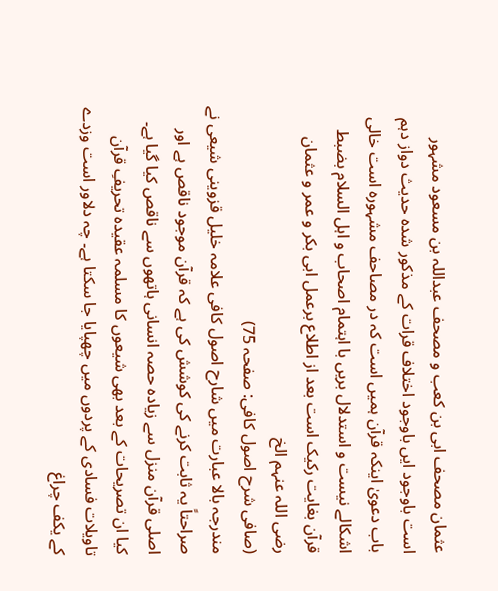عثمان مصحف ابی بن کعب و مصحف عبداللہ بن مسعود مشہور است باوجود ایں باوجود اختلاف قرات کے مذکور شدہ حدیث دواز دہم باب دعویٰ اینکہ قرآن ہمیں است کہ در مصاحف مشہورہ است خالی اشکالے نیست و استدلال بریں با اہتمام اصحاب و اہل السلام بضبط قرآن بغایت رکیک است بعد از اطلاع برعمل ابی بکر و عمر و عثمان رضی اللہ عنہم الخ
(صافی شرح اصول کافی: صفحہ 75)
مندرجہ بالا عبارت میں شارح اصول کافی علامہ خلیل قزوینی شیعی نے صراحتاً یہ ثابت کرنے کی کوشش کی ہے کہ قرآن موجود ناقص ہے اور اصلی قرآن منزل سے زیادہ حصہ انسانی ہاتھوں سے ناقص کیا گیا ہے۔ کیا ان تصریحات کے بعد بھی شیعوں کا مسلمہ عقیدہ تحریفِ قرآن تاویلات فسادی کے پردوں میں چھپایا جا سکتا ہے۔ چہ دلاور است وزدے کے یکف چراغ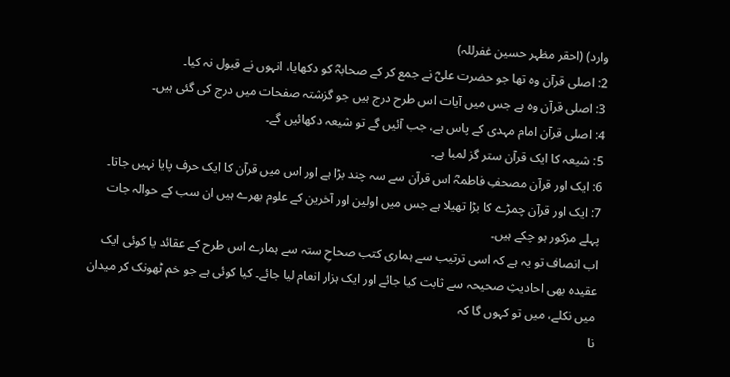وارد) (احقر مظہر حسین غفرللہ)
2: اصلی قرآن وہ تھا جو حضرت علیؓ نے جمع کر کے صحابہؓ کو دکھایا، انہوں نے قبول نہ کیا۔
3: اصلی قرآن وہ ہے جس میں آیات اس طرح درج ہیں جو گزشتہ صفحات میں درج کی گئی ہیں۔
4: اصلی قرآن امام مہدی کے پاس ہے، جب آئیں گے تو شیعہ دکھائیں گے۔
5: شیعہ کا ایک قرآن ستر گز لمبا ہے۔
6: ایک اور قرآن مصحفِ فاطمہؓ اس قرآن سے سہ چند بڑا ہے اور اس میں قرآن کا ایک حرف پایا نہیں جاتا۔
7: ایک اور قرآن چمڑے کا بڑا تھیلا ہے جس میں اولین اور آخرین کے علوم بھرے ہیں ان سب کے حوالہ جات پہلے مزکور ہو چکے ہیں۔
اب انصاف تو یہ ہے کہ اسی ترتیب سے ہماری کتب صحاحِ ستہ سے ہمارے اس طرح کے عقائد یا کوئی ایک عقیدہ بھی احادیثِ صحیحہ سے ثابت کیا جائے اور ایک ہزار انعام لیا جائے۔ کیا کوئی ہے جو خم ٹھونک کر میدان میں نکلے، میں تو کہوں گا کہ
نا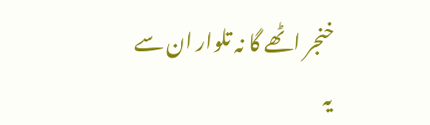خنجر اٹھے گا نہ تلوار ان سے
یہ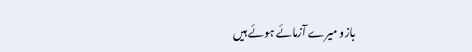بازو میرے آزمائے ہوئے ہیں